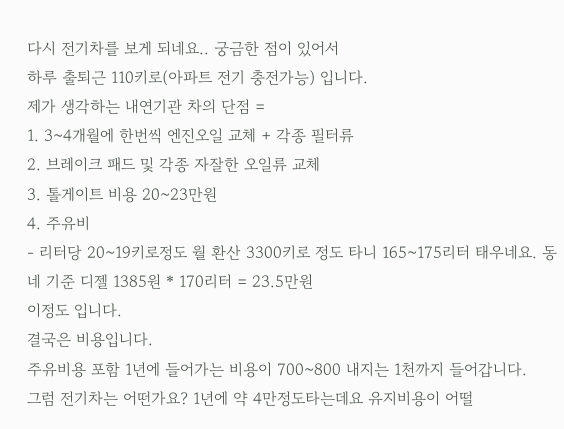다시 전기차를 보게 되네요.. 궁금한 점이 있어서
하루 출퇴근 110키로(아파트 전기 충전가능) 입니다.
제가 생각하는 내연기관 차의 단점 =
1. 3~4개월에 한번씩 엔진오일 교체 + 각종 필터류
2. 브레이크 패드 및 각종 자잘한 오일류 교체
3. 톨게이트 비용 20~23만원
4. 주유비
- 리터당 20~19키로정도 월 환산 3300키로 정도 타니 165~175리터 태우네요. 동네 기준 디젤 1385원 * 170리터 = 23.5만원
이정도 입니다.
결국은 비용입니다.
주유비용 포함 1년에 들어가는 비용이 700~800 내지는 1천까지 들어갑니다.
그럼 전기차는 어떤가요? 1년에 약 4만정도타는데요 유지비용이 어떨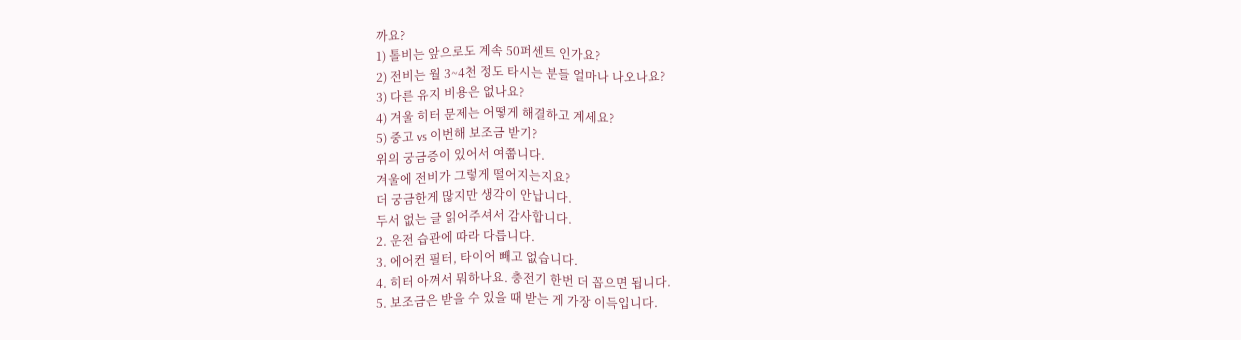까요?
1) 톨비는 앞으로도 계속 50퍼센트 인가요?
2) 전비는 월 3~4천 정도 타시는 분들 얼마나 나오나요?
3) 다른 유지 비용은 없나요?
4) 겨울 히터 문제는 어떻게 해결하고 계세요?
5) 중고 vs 이번해 보조금 받기?
위의 궁금증이 있어서 여쭙니다.
겨울에 전비가 그렇게 떨어지는지요?
더 궁금한게 많지만 생각이 안납니다.
두서 없는 글 읽어주셔서 감사합니다.
2. 운전 습관에 따라 다릅니다.
3. 에어컨 필터, 타이어 빼고 없습니다.
4. 히터 아껴서 뭐하나요. 충전기 한번 더 꼽으면 됩니다.
5. 보조금은 받을 수 있을 때 받는 게 가장 이득입니다.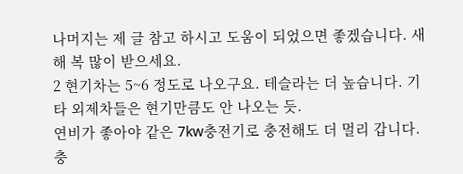나머지는 제 글 참고 하시고 도움이 되었으면 좋겠습니다. 새해 복 많이 받으세요.
2 현기차는 5~6 정도로 나오구요. 테슬라는 더 높습니다. 기타 외제차들은 현기만큼도 안 나오는 듯.
연비가 좋아야 같은 7kw충전기로 충전해도 더 멀리 갑니다. 충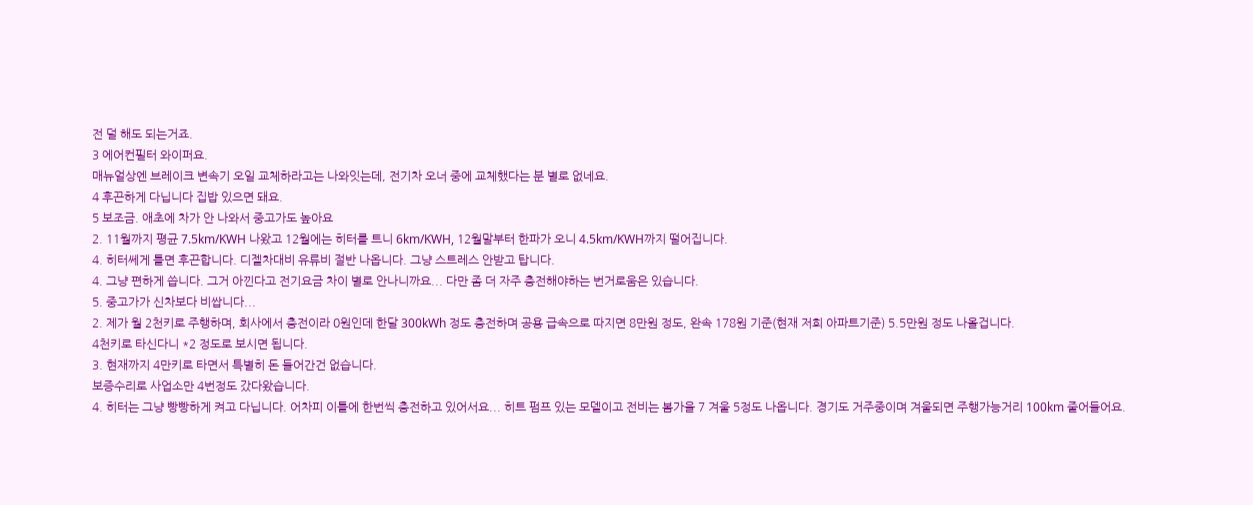전 덜 해도 되는거죠.
3 에어컨필터 와이퍼요.
매뉴얼상엔 브레이크 변속기 오일 교체하라고는 나와잇는데, 전기차 오너 중에 교체했다는 분 별로 없네요.
4 후끈하게 다닙니다 집밥 있으면 돼요.
5 보조금. 애초에 차가 안 나와서 중고가도 높아요
2. 11월까지 평균 7.5km/KWH 나왔고 12월에는 히터를 트니 6km/KWH, 12월말부터 한파가 오니 4.5km/KWH까지 떨어집니다.
4. 히터쎄게 틀면 후끈합니다. 디젤차대비 유류비 절반 나옵니다. 그냥 스트레스 안받고 탑니다.
4. 그냥 편하게 씁니다. 그거 아낀다고 전기요금 차이 별로 안나니까요... 다만 좀 더 자주 충전해야하는 번거로움은 있습니다.
5. 중고가가 신차보다 비쌉니다...
2. 제가 월 2천키로 주행하며, 회사에서 충전이라 0원인데 한달 300kWh 정도 충전하며 공용 급속으로 따지면 8만원 정도, 완속 178원 기준(현재 저희 아파트기준) 5.5만원 정도 나올겁니다.
4천키로 타신다니 *2 정도로 보시면 됩니다.
3. 현재까지 4만키로 타면서 특별히 돈 들어간건 없습니다.
보증수리로 사업소만 4번정도 갔다왔습니다.
4. 히터는 그냥 빵빵하게 켜고 다닙니다. 어차피 이틀에 한번씩 충전하고 있어서요... 히트 펌프 있는 모델이고 전비는 봄가을 7 겨울 5정도 나옵니다. 경기도 거주중이며 겨울되면 주행가능거리 100km 줄어들어요.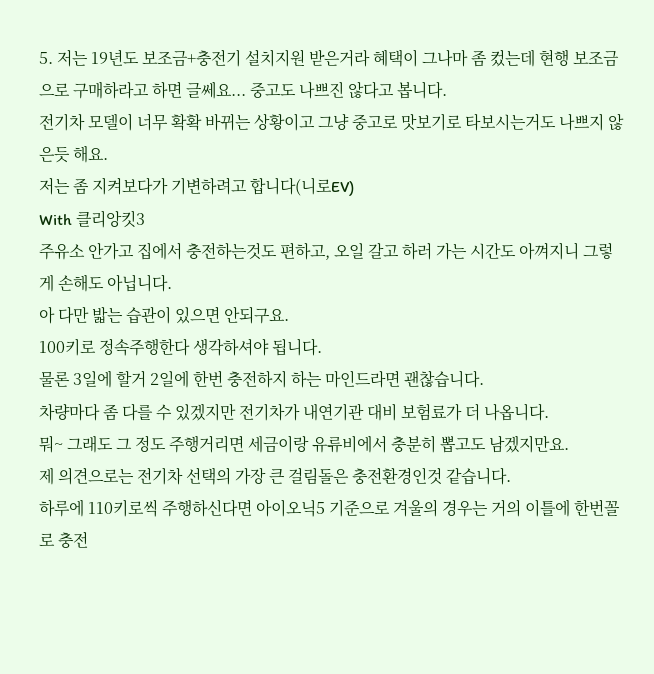5. 저는 19년도 보조금+충전기 설치지원 받은거라 혜택이 그나마 좀 컸는데 현행 보조금으로 구매하라고 하면 글쎄요... 중고도 나쁘진 않다고 봅니다.
전기차 모델이 너무 확확 바뀌는 상황이고 그냥 중고로 맛보기로 타보시는거도 나쁘지 않은듯 해요.
저는 좀 지켜보다가 기변하려고 합니다(니로EV)
With 클리앙킷3
주유소 안가고 집에서 충전하는것도 편하고, 오일 갈고 하러 가는 시간도 아껴지니 그렇게 손해도 아닙니다.
아 다만 밟는 습관이 있으면 안되구요.
100키로 정속주행한다 생각하셔야 됩니다.
물론 3일에 할거 2일에 한번 충전하지 하는 마인드라면 괜찮습니다.
차량마다 좀 다를 수 있겠지만 전기차가 내연기관 대비 보험료가 더 나옵니다.
뭐~ 그래도 그 정도 주행거리면 세금이랑 유류비에서 충분히 뽑고도 남겠지만요.
제 의견으로는 전기차 선택의 가장 큰 걸림돌은 충전환경인것 같습니다.
하루에 110키로씩 주행하신다면 아이오닉5 기준으로 겨울의 경우는 거의 이틀에 한번꼴로 충전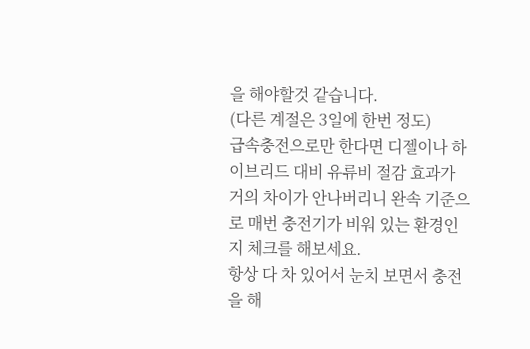을 해야할것 같습니다.
(다른 계절은 3일에 한번 정도)
급속충전으로만 한다면 디젤이나 하이브리드 대비 유류비 절감 효과가 거의 차이가 안나버리니 완속 기준으로 매번 충전기가 비워 있는 환경인지 체크를 해보세요.
항상 다 차 있어서 눈치 보면서 충전을 해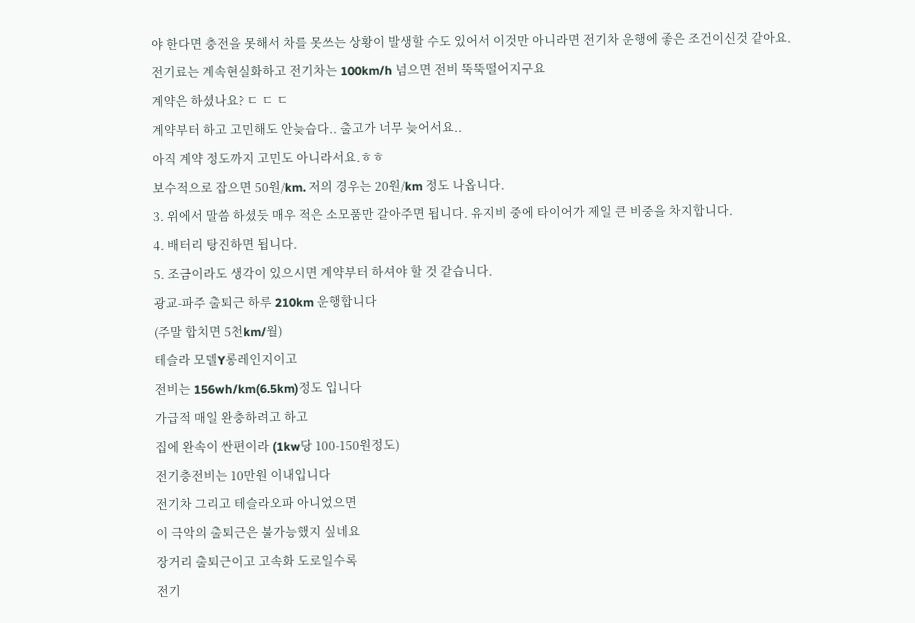야 한다면 충전을 못해서 차를 못쓰는 상황이 발생할 수도 있어서 이것만 아니라면 전기차 운행에 좋은 조건이신것 같아요.
전기료는 계속현실화하고 전기차는 100km/h 넘으면 전비 뚝뚝떨어지구요
계약은 하셨나요? ㄷ ㄷ ㄷ
계약부터 하고 고민해도 안늦습다.. 출고가 너무 늦어서요..
아직 계약 정도까지 고민도 아니라서요.ㅎㅎ
보수적으로 잡으면 50원/km. 저의 경우는 20원/km 정도 나옵니다.
3. 위에서 말씀 하셨듯 매우 적은 소모품만 갈아주면 됩니다. 유지비 중에 타이어가 제일 큰 비중을 차지합니다.
4. 배터리 탕진하면 됩니다.
5. 조금이라도 생각이 있으시면 계약부터 하셔야 할 것 같습니다.
광교-파주 출퇴근 하루 210km 운행합니다
(주말 합치면 5천km/월)
테슬라 모델Y롱레인지이고
전비는 156wh/km(6.5km)정도 입니다
가급적 매일 완충하려고 하고
집에 완속이 싼편이라 (1kw당 100-150원정도)
전기충전비는 10만원 이내입니다
전기차 그리고 테슬라오파 아니었으면
이 극악의 출퇴근은 불가능했지 싶네요
장거리 출퇴근이고 고속화 도로일수록
전기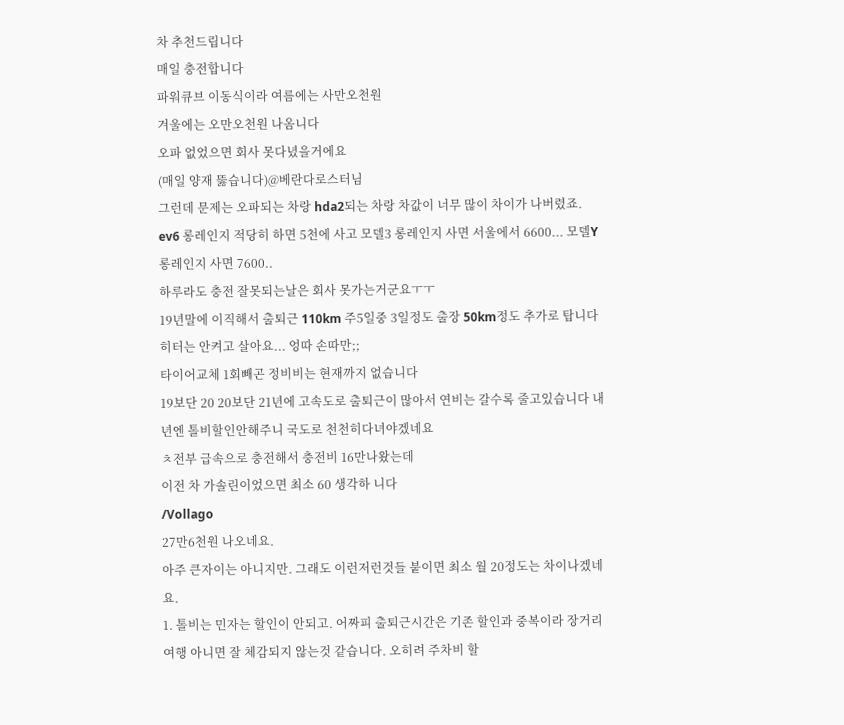차 추천드립니다
매일 충전합니다
파워큐브 이동식이라 여름에는 사만오천원
겨울에는 오만오천원 나옴니다
오파 없었으면 회사 못다녔을거에요
(매일 양재 뚫습니다)@베란다로스터님
그런데 문제는 오파되는 차랑 hda2되는 차랑 차값이 너무 많이 차이가 나버렸죠.
ev6 롱레인지 적당히 하면 5천에 사고 모델3 롱레인지 사면 서울에서 6600... 모델Y 롱레인지 사면 7600..
하루라도 충전 잘못되는날은 회사 못가는거군요ㅜㅜ
19년말에 이직해서 출퇴근 110km 주5일중 3일정도 출장 50km정도 추가로 탑니다
히터는 안켜고 살아요... 엉따 손따만;;
타이어교체 1회빼곤 정비비는 현재까지 없습니다
19보단 20 20보단 21년에 고속도로 출퇴근이 많아서 연비는 갈수록 줄고있습니다 내년엔 톨비할인안해주니 국도로 천천히다녀야겠네요
ㅊ전부 급속으로 충전해서 충전비 16만나왔는데
이전 차 가솔린이었으면 최소 60 생각하 니다
/Vollago
27만6천원 나오네요.
아주 큰자이는 아니지만. 그래도 이런저런것들 붙이면 최소 월 20정도는 차이나겠네요.
1. 톨비는 민자는 할인이 안되고. 어짜피 출퇴근시간은 기존 할인과 중복이라 장거리 여행 아니면 잘 체감되지 않는것 같습니다. 오히려 주차비 할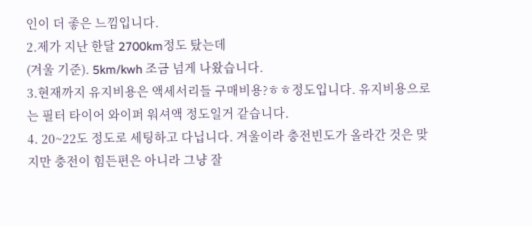인이 더 좋은 느낌입니다.
2.제가 지난 한달 2700km정도 탔는데
(겨울 기준). 5km/kwh 조금 넘게 나왔습니다.
3.현재까지 유지비용은 액세서리들 구매비용?ㅎㅎ정도입니다. 유지비용으로는 필터 타이어 와이퍼 워셔액 정도일거 같습니다.
4. 20~22도 정도로 세팅하고 다닙니다. 겨울이라 충전빈도가 올라간 것은 맞지만 충전이 힘든편은 아니라 그냥 잘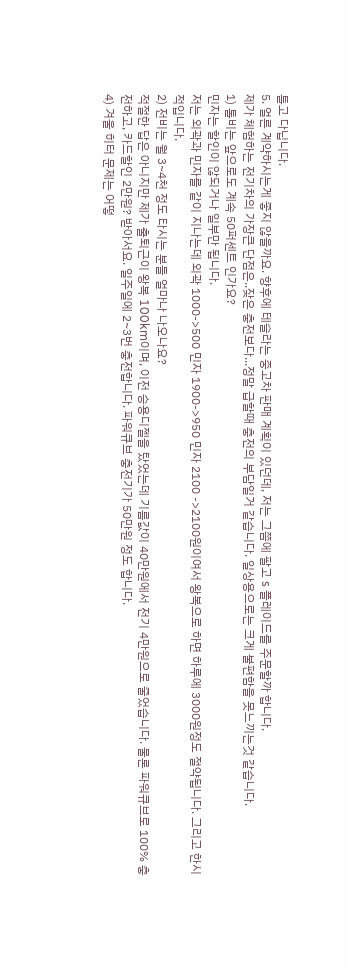틀고 다닙니다.
5. 얼른 계약하시는게 좋지 않을까요. 향후에 테슬라는 중고차 판매 계획이 있던데, 저는 그쯤에 팔고 s 플레이드를 주문할까 합니다.
제가 체험하는 전기차의 가장큰 단점은..잦은 충전보다...정말 급할때 충전의 부담일거 같습니다. 일상용으로는 크게 불편함을 못느끼는것 같습니다.
1) 톨비는 앞으로도 계속 50퍼센트 인가요?
민자는 할인이 않되거나 일부만 됩니다.
저는 외곽과 민자를 같이 지나는데 외곽 1000->500 민자 1900->950 민자 2100 ->2100원이여서 왕복으로 하면 하루에 3000원정도 절약됩니다. 그리고 한시적입니다.
2) 전비는 월 3~4천 정도 타시는 분들 얼마나 나오나요?
적절한 답은 아니지만 제가 출퇴근이 왕복 100km이며, 이전 승용디젤을 탔었는데 기름값이 40만원에서 전기 4만원으로 줄었습니다. 물론 파워큐브로 100% 충전하고, 카드할인 2만원? 받아서요. 일주일에 2~3번 충전합니다. 파워큐브 충전기가 50만원 정도 합니다.
4) 겨울 히터 문제는 어떻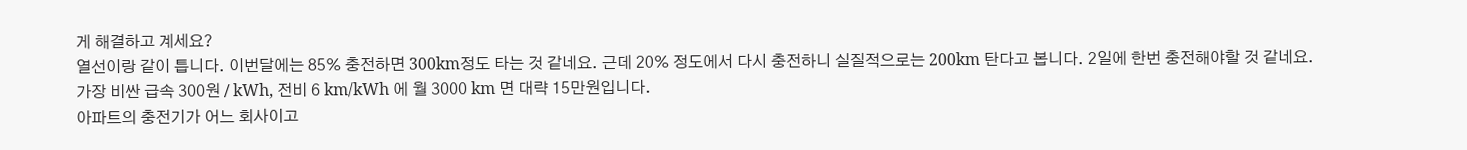게 해결하고 계세요?
열선이랑 같이 틉니다. 이번달에는 85% 충전하면 300km정도 타는 것 같네요. 근데 20% 정도에서 다시 충전하니 실질적으로는 200km 탄다고 봅니다. 2일에 한번 충전해야할 것 같네요.
가장 비싼 급속 300원 / kWh, 전비 6 km/kWh 에 월 3000 km 면 대략 15만원입니다.
아파트의 충전기가 어느 회사이고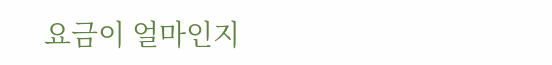요금이 얼마인지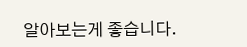알아보는게 좋습니다.